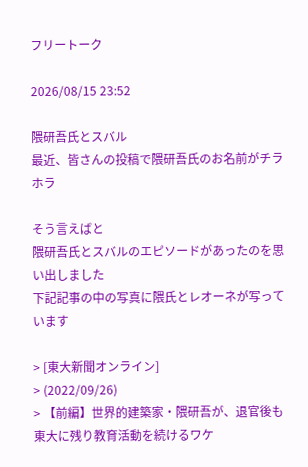フリートーク

2026/08/15 23:52

隈研吾氏とスバル
最近、皆さんの投稿で隈研吾氏のお名前がチラホラ

そう言えばと
隈研吾氏とスバルのエピソードがあったのを思い出しました
下記記事の中の写真に隈氏とレオーネが写っています

> [東大新聞オンライン]
> (2022/09/26)
> 【前編】世界的建築家・隈研吾が、退官後も東大に残り教育活動を続けるワケ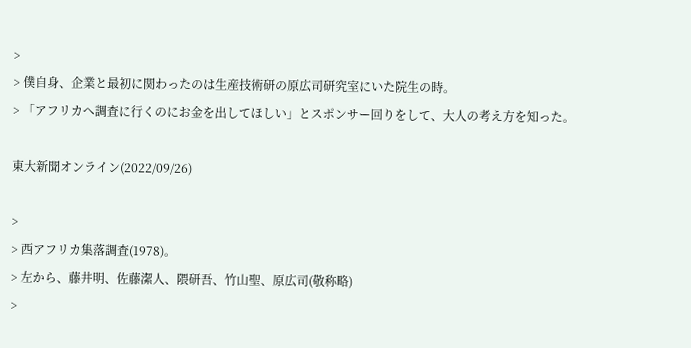>
> 僕自身、企業と最初に関わったのは生産技術研の原広司研究室にいた院生の時。
> 「アフリカへ調査に行くのにお金を出してほしい」とスポンサー回りをして、大人の考え方を知った。

東大新聞オンライン(2022/09/26)

>
> 西アフリカ集落調査(1978)。
> 左から、藤井明、佐藤潔人、隈研吾、竹山聖、原広司(敬称略)
>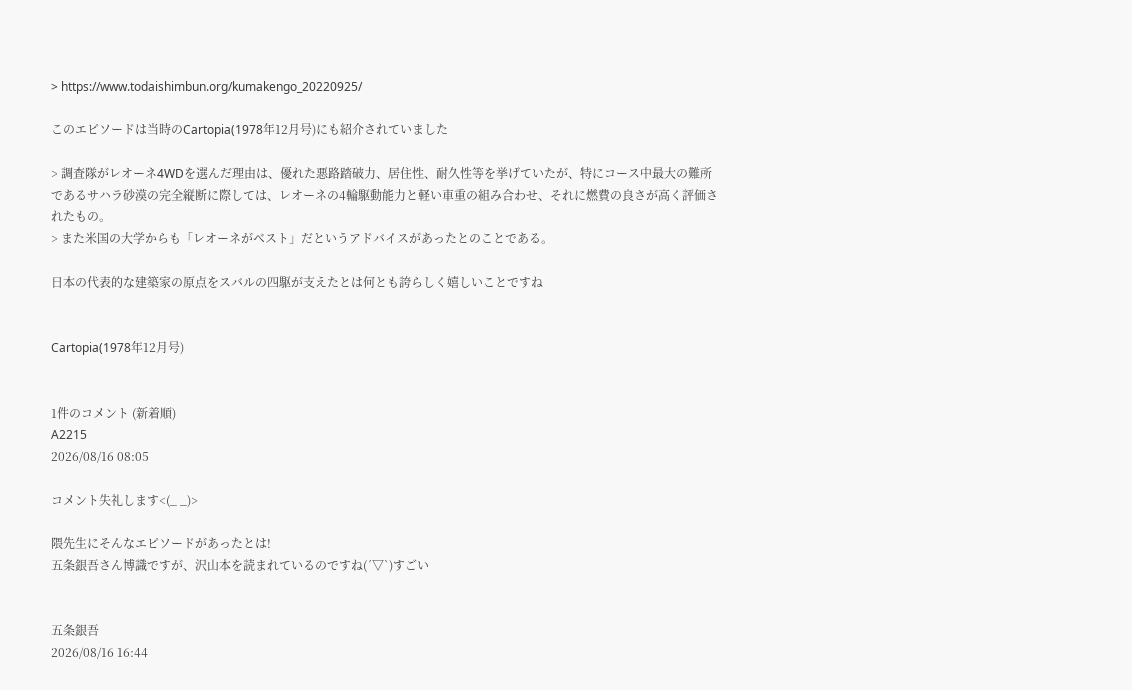> https://www.todaishimbun.org/kumakengo_20220925/

このエピソードは当時のCartopia(1978年12月号)にも紹介されていました

> 調査隊がレオーネ4WDを選んだ理由は、優れた悪路踏破力、居住性、耐久性等を挙げていたが、特にコース中最大の難所であるサハラ砂漠の完全縦断に際しては、レオーネの4輪駆動能力と軽い車重の組み合わせ、それに燃費の良さが高く評価されたもの。
> また米国の大学からも「レオーネがベスト」だというアドバイスがあったとのことである。

日本の代表的な建築家の原点をスバルの四駆が支えたとは何とも誇らしく嬉しいことですね


Cartopia(1978年12月号)


1件のコメント (新着順)
A2215
2026/08/16 08:05

コメント失礼します<(_ _)>

隈先生にそんなエピソードがあったとは!
五条銀吾さん博識ですが、沢山本を読まれているのですね(´▽`)すごい


五条銀吾
2026/08/16 16:44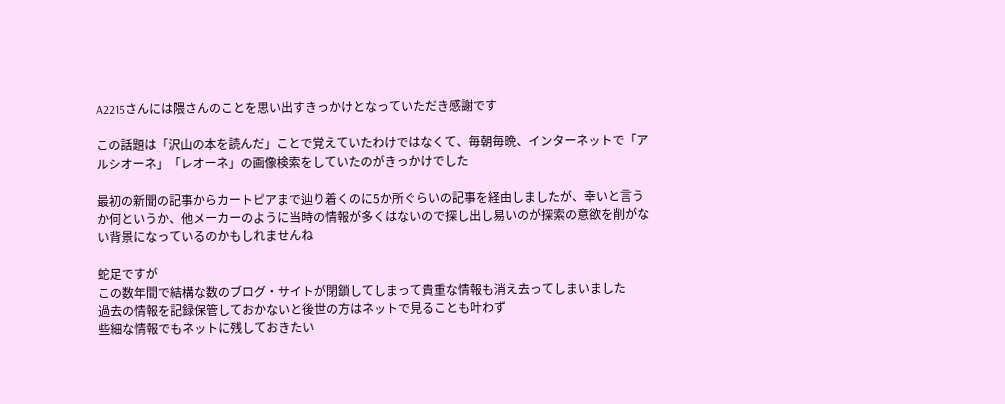A2215さんには隈さんのことを思い出すきっかけとなっていただき感謝です

この話題は「沢山の本を読んだ」ことで覚えていたわけではなくて、毎朝毎晩、インターネットで「アルシオーネ」「レオーネ」の画像検索をしていたのがきっかけでした

最初の新聞の記事からカートピアまで辿り着くのに5か所ぐらいの記事を経由しましたが、幸いと言うか何というか、他メーカーのように当時の情報が多くはないので探し出し易いのが探索の意欲を削がない背景になっているのかもしれませんね

蛇足ですが
この数年間で結構な数のブログ・サイトが閉鎖してしまって貴重な情報も消え去ってしまいました
過去の情報を記録保管しておかないと後世の方はネットで見ることも叶わず
些細な情報でもネットに残しておきたい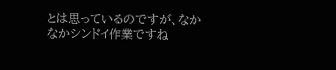とは思っているのですが、なかなかシンドイ作業ですね